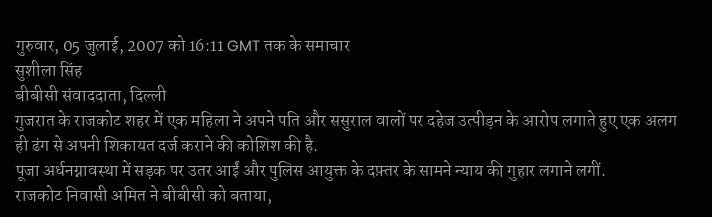गुरुवार, 05 जुलाई, 2007 को 16:11 GMT तक के समाचार
सुशीला सिंह
बीबीसी संवाददाता, दिल्ली
गुजरात के राजकोट शहर में एक महिला ने अपने पति और ससुराल वालों पर दहेज उत्पीड़न के आरोप लगाते हुए एक अलग ही ढंग से अपनी शिकायत दर्ज कराने की कोशिश की है.
पूजा अर्धनग्नावस्था में सड़क पर उतर आईं और पुलिस आयुक्त के दफ़्तर के सामने न्याय की गुहार लगाने लगीं.
राजकोट निवासी अमित ने बीबीसी को बताया,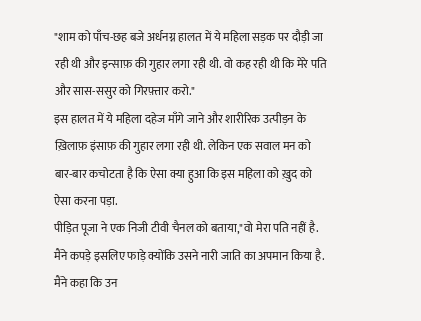"शाम को पाँच-छह बजे अर्धनग्न हालत में ये महिला सड़क पर दौड़ी जा रही थी और इन्साफ़ की गुहार लगा रही थी. वो कह रही थी कि मेरे पति और सास-ससुर को गिरफ़्तार करो."
इस हालत में ये महिला दहेज माँगे जाने और शारीरिक उत्पीड़न के ख़िलाफ़ इंसाफ़ की गुहार लगा रही थी. लेकिन एक सवाल मन को बार-बार कचोटता है कि ऐसा क्या हुआ कि इस महिला को ख़ुद को ऐसा करना पड़ा.
पीड़ित पूजा ने एक निजी टीवी चैनल को बताया,"वो मेरा पति नहीं है. मैंने कपड़े इसलिए फाड़े क्योंकि उसने नारी जाति का अपमान किया है. मैंने कहा कि उन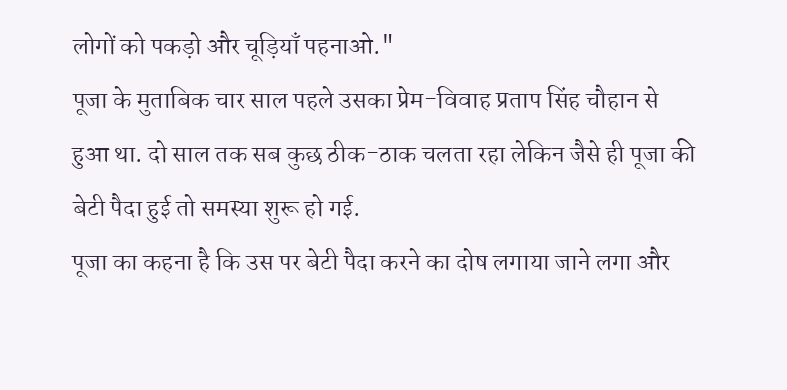लोगों को पकड़ो और चूड़ियाँ पहनाओ."
पूजा के मुताबिक चार साल पहले उसका प्रेम-विवाह प्रताप सिंह चौहान से हुआ था. दो साल तक सब कुछ ठीक-ठाक चलता रहा लेकिन जैसे ही पूजा की बेटी पैदा हुई तो समस्या शुरू हो गई.
पूजा का कहना है कि उस पर बेटी पैदा करने का दोष लगाया जाने लगा और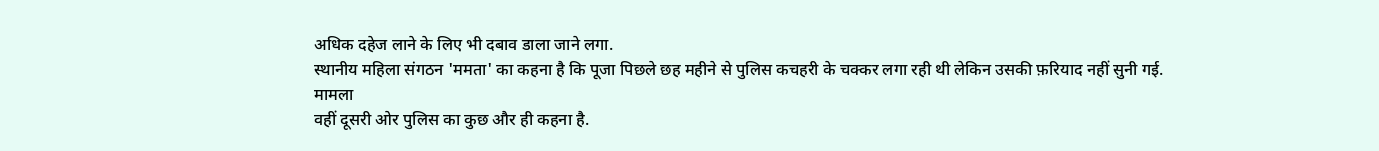अधिक दहेज लाने के लिए भी दबाव डाला जाने लगा.
स्थानीय महिला संगठन 'ममता' का कहना है कि पूजा पिछले छह महीने से पुलिस कचहरी के चक्कर लगा रही थी लेकिन उसकी फ़रियाद नहीं सुनी गई.
मामला
वहीं दूसरी ओर पुलिस का कुछ और ही कहना है.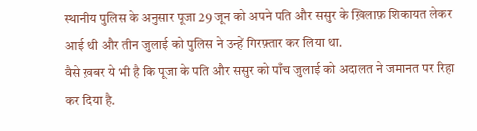स्थानीय पुलिस के अनुसार पूजा 29 जून को अपने पति और ससुर के ख़िलाफ़ शिकायत लेकर आई थी और तीन जुलाई को पुलिस ने उन्हें गिरफ़्तार कर लिया था.
वैसे ख़बर ये भी है कि पूजा के पति और ससुर को पाँच जुलाई को अदालत ने जमानत पर रिहा कर दिया है.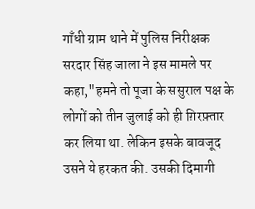गाँधी ग्राम थाने में पुलिस निरीक्षक सरदार सिंह जाला ने इस मामले पर कहा,"हमने तो पूजा के ससुराल पक्ष के लोगों को तीन जुलाई को ही ग़िरफ़्तार कर लिया था. लेकिन इसके बावजूद उसने ये हरकत की. उसकी दिमागी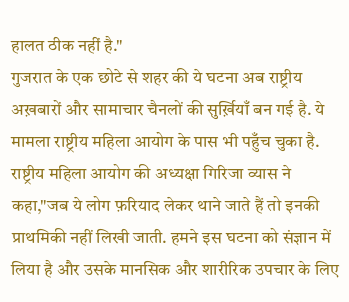हालत ठीक नहीं है."
गुजरात के एक छोटे से शहर की ये घटना अब राष्ट्रीय अख़बारों और सामाचार चैनलों की सुर्ख़ियाँ बन गई है. ये मामला राष्ट्रीय महिला आयोग के पास भी पहुँच चुका है.
राष्ट्रीय महिला आयोग की अध्यक्षा गिरिजा व्यास ने कहा,"जब ये लोग फ़रियाद लेकर थाने जाते हैं तो इनकी प्राथमिकी नहीं लिखी जाती. हमने इस घटना को संज्ञान में लिया है और उसके मानसिक और शारीरिक उपचार के लिए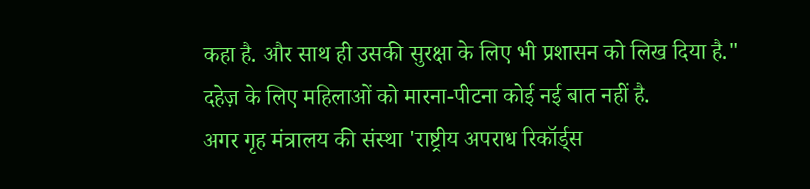कहा है. और साथ ही उसकी सुरक्षा के लिए भी प्रशासन को लिख दिया है."
दहेज़ के लिए महिलाओं को मारना-पीटना कोई नई बात नहीं है.
अगर गृह मंत्रालय की संस्था 'राष्ट्रीय अपराध रिकॉर्ड्स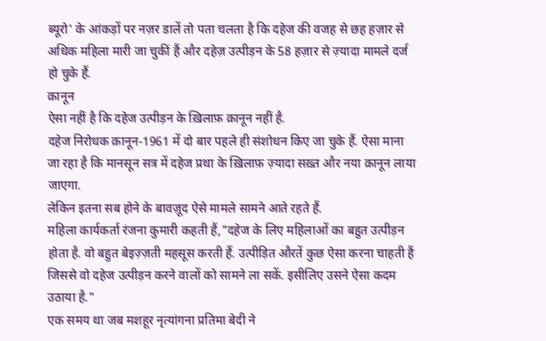ब्यूरो' के आंकड़ों पर नज़र डालें तो पता चलता है कि दहेज की वजह से छह हज़ार से अधिक महिला मारी जा चुकीं हैं और दहेज़ उत्पीड़न के 58 हज़ार से ज़्यादा मामले दर्ज हो चुके हैं.
क़ानून
ऐसा नहीं है कि दहेज उत्पीड़न के ख़िलाफ़ क़ानून नहीं है.
दहेज निरोधक क़ानून-1961 में दो बार पहले ही संशोधन किए जा चुके हैं. ऐसा माना जा रहा है कि मानसून सत्र में दहेज प्रथा के ख़िलाफ़ ज़्यादा सख़्त और नया क़ानून लाया जाएगा.
लेकिन इतना सब होने के बावज़ूद ऐसे मामले सामने आते रहते हैं.
महिला कार्यकर्ता रंजना कुमारी कहती हैं,"दहेज के लिए महिलाओं का बहुत उत्पीड़न होता है. वो बहुत बेइज़्ज़ती महसूस करती हैं. उत्पीड़ित औरतें कुछ ऐसा करना चाहती हैं जिससे वो दहेज उत्पीड़न करने वालों को सामने ला सकें. इसीलिए उसने ऐसा कदम उठाया है."
एक समय था जब मशहूर नृत्यांगना प्रतिमा बेदी ने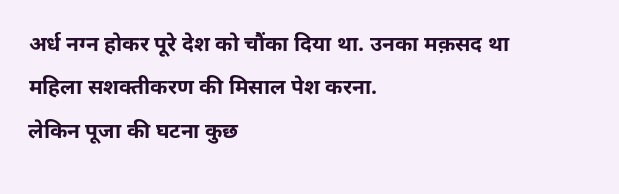अर्ध नग्न होकर पूरे देश को चौंका दिया था. उनका मक़सद था महिला सशक्तीकरण की मिसाल पेश करना.
लेकिन पूजा की घटना कुछ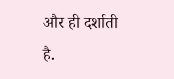और ही दर्शाती है.